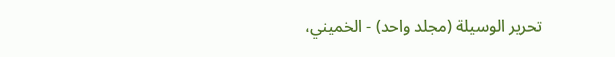تحرير الوسيلة (مجلد واحد) - الخميني،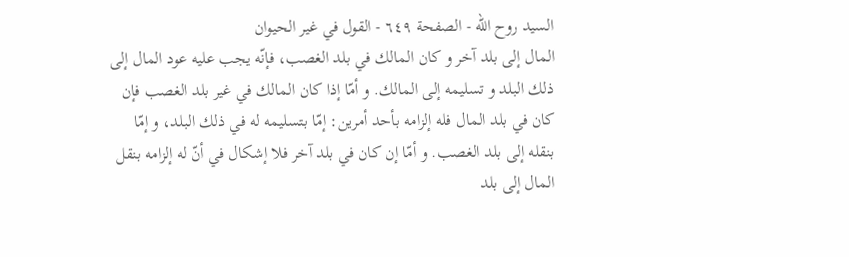السيد روح الله - الصفحة ٦٤٩ - القول في غير الحيوان
المال إلى بلد آخر و كان المالك في بلد الغصب، فإنّه يجب عليه عود المال إلى ذلك البلد و تسليمه إلى المالك. و أمّا إذا كان المالك في غير بلد الغصب فإن كان في بلد المال فله إلزامه بأحد أمرين: إمّا بتسليمه له في ذلك البلد، و إمّا بنقله إلى بلد الغصب. و أمّا إن كان في بلد آخر فلا إشكال في أنّ له إلزامه بنقل المال إلى بلد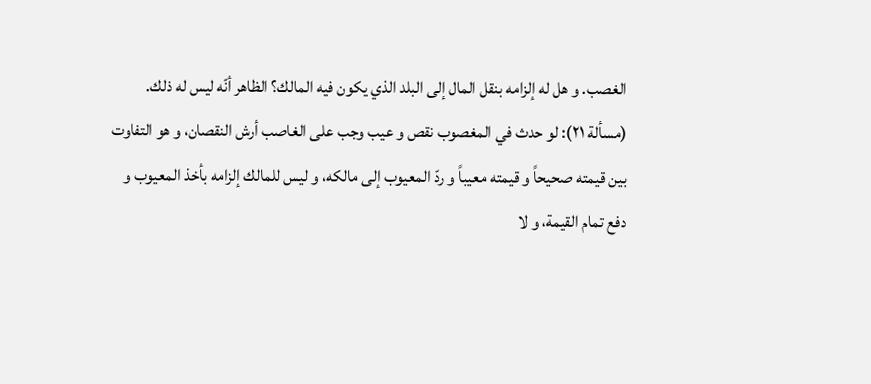الغصب. و هل له إلزامه بنقل المال إلى البلد الذي يكون فيه المالك؟ الظاهر أنّه ليس له ذلك.
(مسألة ٢١): لو حدث في المغصوب نقص و عيب وجب على الغاصب أرش النقصان، و هو التفاوت بين قيمته صحيحاً و قيمته معيباً و ردّ المعيوب إلى مالكه، و ليس للمالك إلزامه بأخذ المعيوب و دفع تمام القيمة، و لا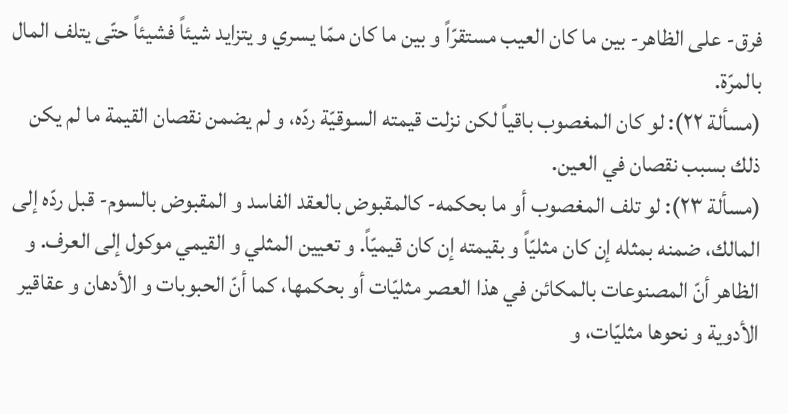فرق- على الظاهر- بين ما كان العيب مستقرّاً و بين ما كان ممّا يسري و يتزايد شيئاً فشيئاً حتّى يتلف المال بالمرّة.
(مسألة ٢٢): لو كان المغصوب باقياً لكن نزلت قيمته السوقيّة ردّه، و لم يضمن نقصان القيمة ما لم يكن ذلك بسبب نقصان في العين.
(مسألة ٢٣): لو تلف المغصوب أو ما بحكمه- كالمقبوض بالعقد الفاسد و المقبوض بالسوم- قبل ردّه إلى المالك، ضمنه بمثله إن كان مثليّاً و بقيمته إن كان قيميّاً. و تعيين المثلي و القيمي موكول إلى العرف. و الظاهر أنّ المصنوعات بالمكائن في هذا العصر مثليّات أو بحكمها، كما أنّ الحبوبات و الأدهان و عقاقير الأدوية و نحوها مثليّات، و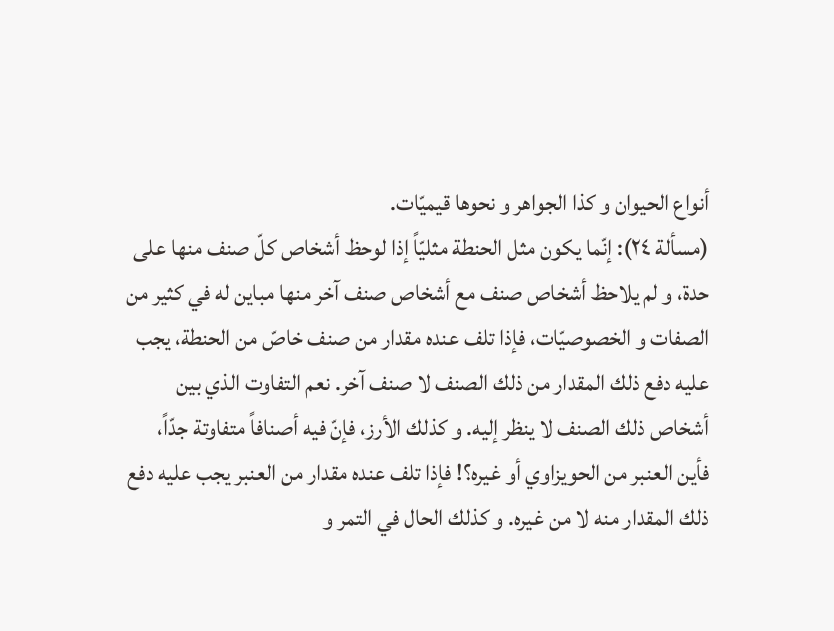أنواع الحيوان و كذا الجواهر و نحوها قيميّات.
(مسألة ٢٤): إنّما يكون مثل الحنطة مثليّاً إذا لوحظ أشخاص كلّ صنف منها على حدة، و لم يلاحظ أشخاص صنف مع أشخاص صنف آخر منها مباين له في كثير من الصفات و الخصوصيّات، فإذا تلف عنده مقدار من صنف خاصّ من الحنطة، يجب عليه دفع ذلك المقدار من ذلك الصنف لا صنف آخر. نعم التفاوت الذي بين أشخاص ذلك الصنف لا ينظر إليه. و كذلك الأرز، فإنّ فيه أصنافاً متفاوتة جدّاً، فأين العنبر من الحويزاوي أو غيره؟! فإذا تلف عنده مقدار من العنبر يجب عليه دفع ذلك المقدار منه لا من غيره. و كذلك الحال في التمر و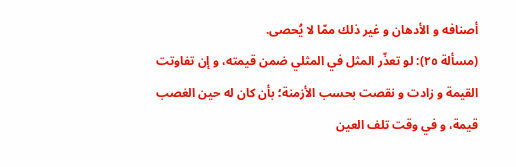أصنافه و الأدهان و غير ذلك ممّا لا يُحصى.
(مسألة ٢٥): لو تعذّر المثل في المثلي ضمن قيمته، و إن تفاوتت القيمة و زادت و نقصت بحسب الأزمنة؛ بأن كان له حين الغصب قيمة، و في وقت تلف العين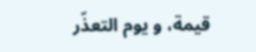قيمة، و يوم التعذّر